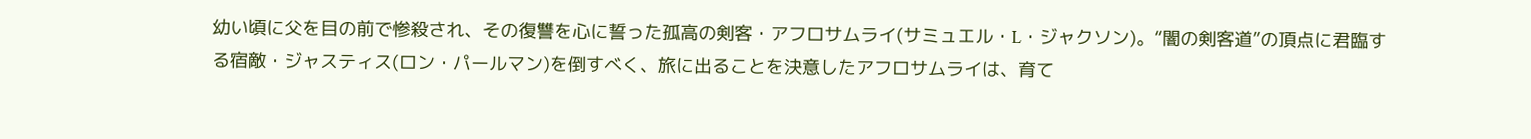幼い頃に父を目の前で惨殺され、その復讐を心に誓った孤高の剣客・アフロサムライ(サミュエル・L・ジャクソン)。“闇の剣客道”の頂点に君臨する宿敵・ジャスティス(ロン・パールマン)を倒すべく、旅に出ることを決意したアフロサムライは、育て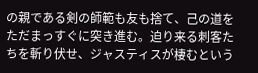の親である剣の師範も友も捨て、己の道をただまっすぐに突き進む。迫り来る刺客たちを斬り伏せ、ジャスティスが棲むという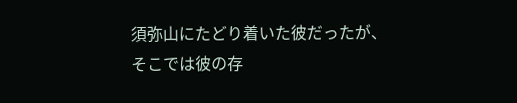須弥山にたどり着いた彼だったが、そこでは彼の存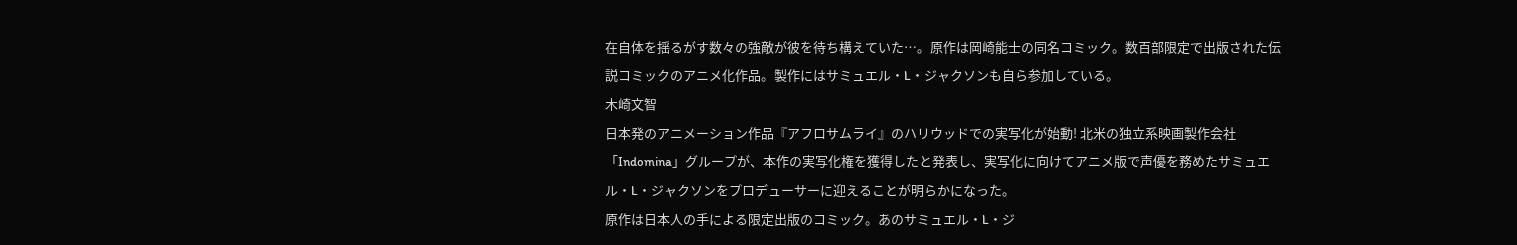在自体を揺るがす数々の強敵が彼を待ち構えていた…。原作は岡崎能士の同名コミック。数百部限定で出版された伝説コミックのアニメ化作品。製作にはサミュエル・L・ジャクソンも自ら参加している。
木崎文智
日本発のアニメーション作品『アフロサムライ』のハリウッドでの実写化が始動! 北米の独立系映画製作会社「Indomina」グループが、本作の実写化権を獲得したと発表し、実写化に向けてアニメ版で声優を務めたサミュエル・L・ジャクソンをプロデューサーに迎えることが明らかになった。
原作は日本人の手による限定出版のコミック。あのサミュエル・L・ジ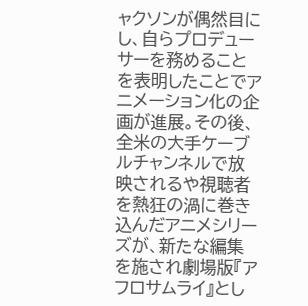ャクソンが偶然目にし、自らプロデューサーを務めることを表明したことでアニメーション化の企画が進展。その後、全米の大手ケーブルチャンネルで放映されるや視聴者を熱狂の渦に巻き込んだアニメシリーズが、新たな編集を施され劇場版『アフロサムライ』とし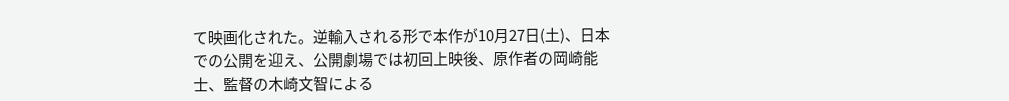て映画化された。逆輸入される形で本作が10月27日(土)、日本での公開を迎え、公開劇場では初回上映後、原作者の岡崎能士、監督の木崎文智による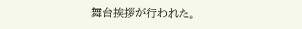舞台挨拶が行われた。